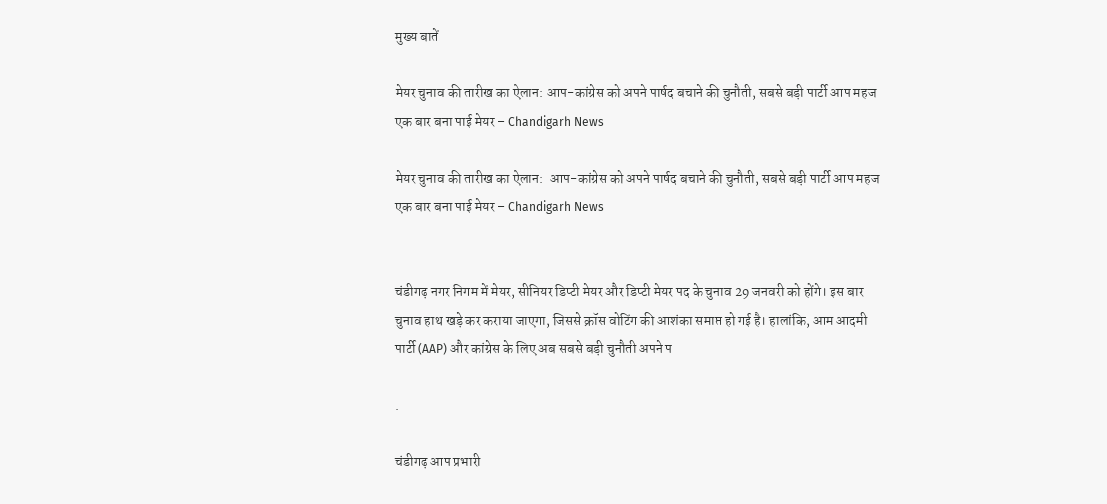मुख्य बातें

मेयर चुनाव की तारीख का ऐलान: आप-कांग्रेस को अपने पार्षद बचाने की चुनौती, सबसे बड़ी पार्टी आप महज एक बार बना पाई मेयर – Chandigarh News

मेयर चुनाव की तारीख का ऐलान:  आप-कांग्रेस को अपने पार्षद बचाने की चुनौती, सबसे बड़ी पार्टी आप महज एक बार बना पाई मेयर – Chandigarh News


चंडीगढ़ नगर निगम में मेयर, सीनियर डिप्टी मेयर और डिप्टी मेयर पद के चुनाव 29 जनवरी को होंगे। इस बार चुनाव हाथ खड़े कर कराया जाएगा, जिससे क्रॉस वोटिंग की आशंका समाप्त हो गई है। हालांकि, आम आदमी पार्टी (AAP) और कांग्रेस के लिए अब सबसे बड़ी चुनौती अपने प

.

चंडीगढ़ आप प्रभारी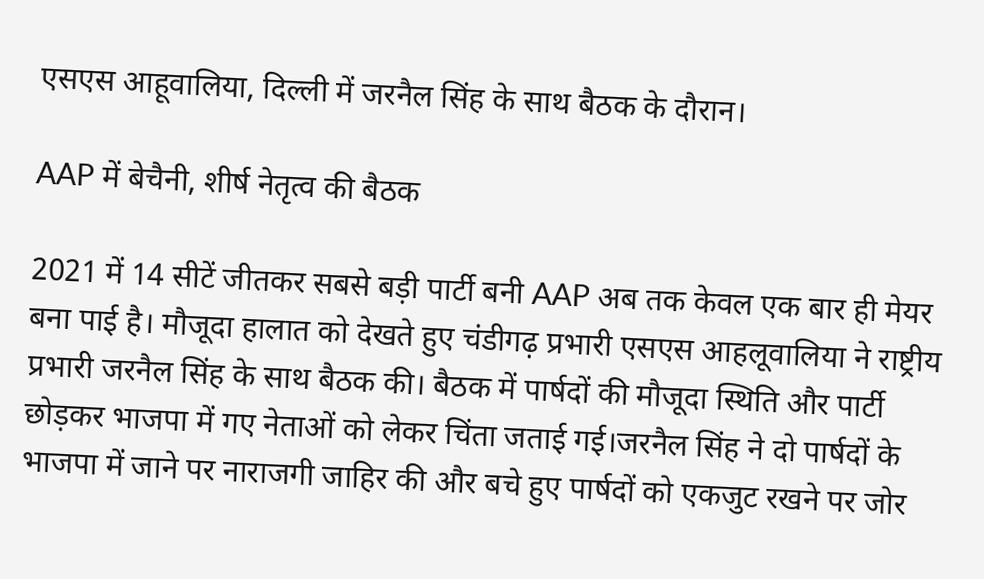एसएस आहूवालिया, दिल्ली में जरनैल सिंह के साथ बैठक के दौरान।

AAP में बेचैनी, शीर्ष नेतृत्व की बैठक

2021 में 14 सीटें जीतकर सबसे बड़ी पार्टी बनी AAP अब तक केवल एक बार ही मेयर बना पाई है। मौजूदा हालात को देखते हुए चंडीगढ़ प्रभारी एसएस आहलूवालिया ने राष्ट्रीय प्रभारी जरनैल सिंह के साथ बैठक की। बैठक में पार्षदों की मौजूदा स्थिति और पार्टी छोड़कर भाजपा में गए नेताओं को लेकर चिंता जताई गई।जरनैल सिंह ने दो पार्षदों के भाजपा में जाने पर नाराजगी जाहिर की और बचे हुए पार्षदों को एकजुट रखने पर जोर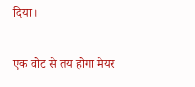दिया।

एक वोट से तय होगा मेयर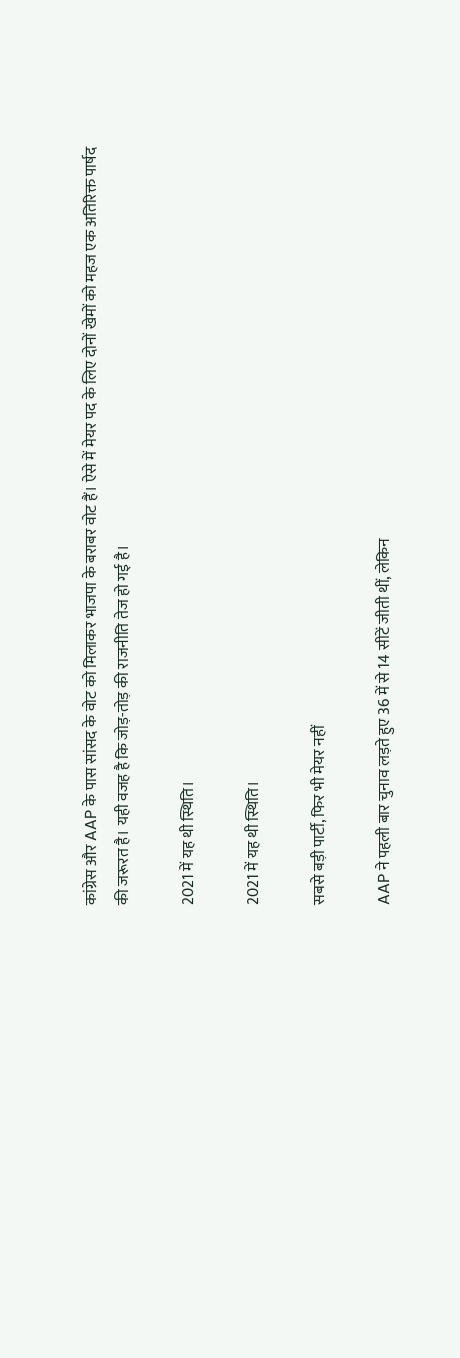कांग्रेस और AAP के पास सांसद के वोट को मिलाकर भाजपा के बराबर वोट हैं। ऐसे में मेयर पद के लिए दोनों खेमों को महज एक अतिरिक्त पार्षद की जरूरत है। यही वजह है कि जोड़-तोड़ की राजनीति तेज हो गई है।

2021 में यह थी स्थिति।

2021 में यह थी स्थिति।

सबसे बड़ी पार्टी, फिर भी मेयर नहीं

AAP ने पहली बार चुनाव लड़ते हुए 36 में से 14 सीटें जीती थीं, लेकिन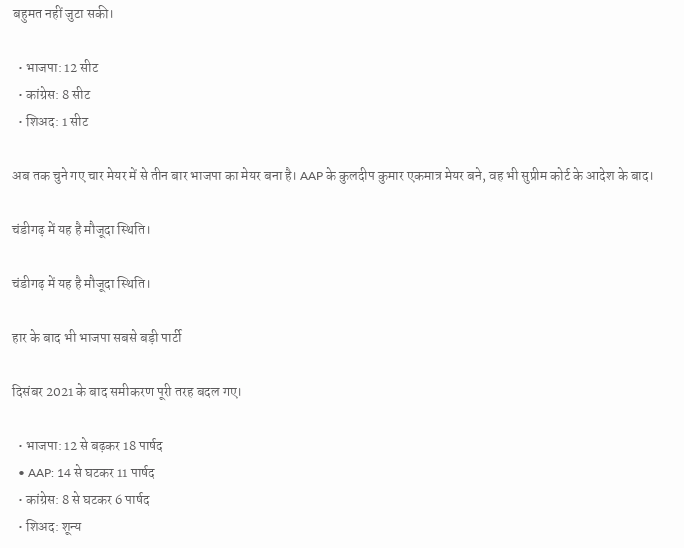बहुमत नहीं जुटा सकी।

  • भाजपा: 12 सीट
  • कांग्रेस: 8 सीट
  • शिअद: 1 सीट

अब तक चुने गए चार मेयर में से तीन बार भाजपा का मेयर बना है। AAP के कुलदीप कुमार एकमात्र मेयर बने, वह भी सुप्रीम कोर्ट के आदेश के बाद।

चंडीगढ़ में यह है मौजूदा स्थिति।

चंडीगढ़ में यह है मौजूदा स्थिति।

हार के बाद भी भाजपा सबसे बड़ी पार्टी

दिसंबर 2021 के बाद समीकरण पूरी तरह बदल गए।

  • भाजपा: 12 से बढ़कर 18 पार्षद
  • AAP: 14 से घटकर 11 पार्षद
  • कांग्रेस: 8 से घटकर 6 पार्षद
  • शिअद: शून्य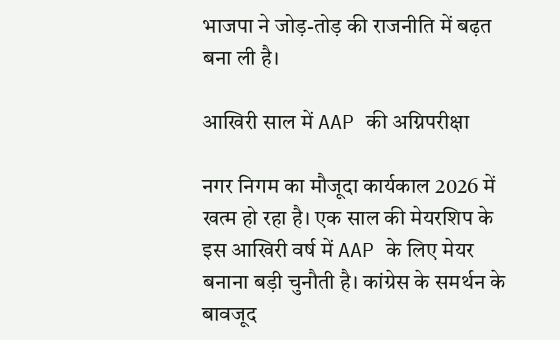भाजपा ने जोड़-तोड़ की राजनीति में बढ़त बना ली है।

आखिरी साल में AAP की अग्निपरीक्षा

नगर निगम का मौजूदा कार्यकाल 2026 में खत्म हो रहा है। एक साल की मेयरशिप के इस आखिरी वर्ष में AAP के लिए मेयर बनाना बड़ी चुनौती है। कांग्रेस के समर्थन के बावजूद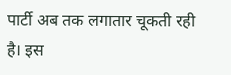पार्टी अब तक लगातार चूकती रही है। इस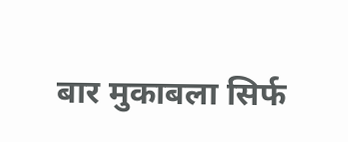बार मुकाबला सिर्फ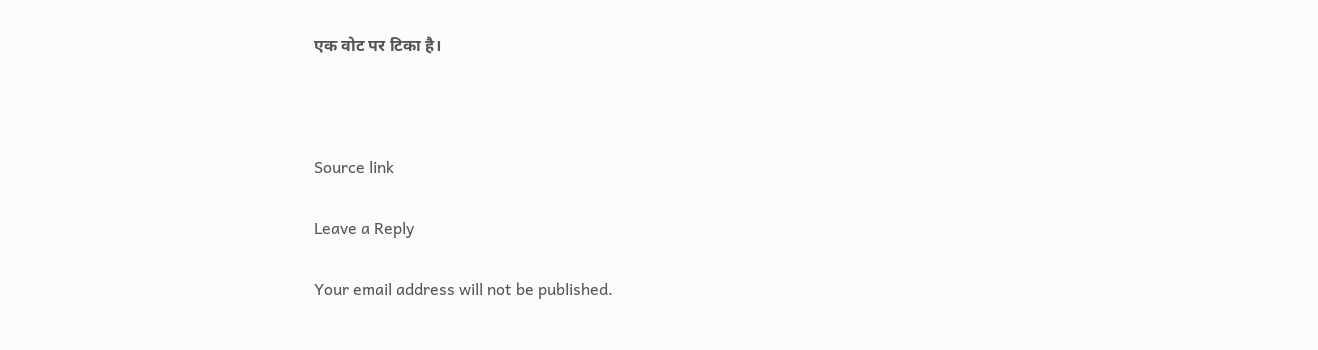एक वोट पर टिका है।



Source link

Leave a Reply

Your email address will not be published.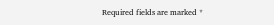Required fields are marked *